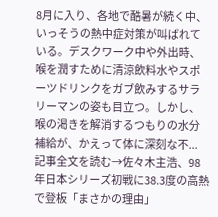8月に入り、各地で酷暑が続く中、いっそうの熱中症対策が叫ばれている。デスクワーク中や外出時、喉を潤すために清涼飲料水やスポーツドリンクをガブ飲みするサラリーマンの姿も目立つ。しかし、喉の渇きを解消するつもりの水分補給が、かえって体に深刻な不...
記事全文を読む→佐々木主浩、98年日本シリーズ初戦に38.3度の高熱で登板「まさかの理由」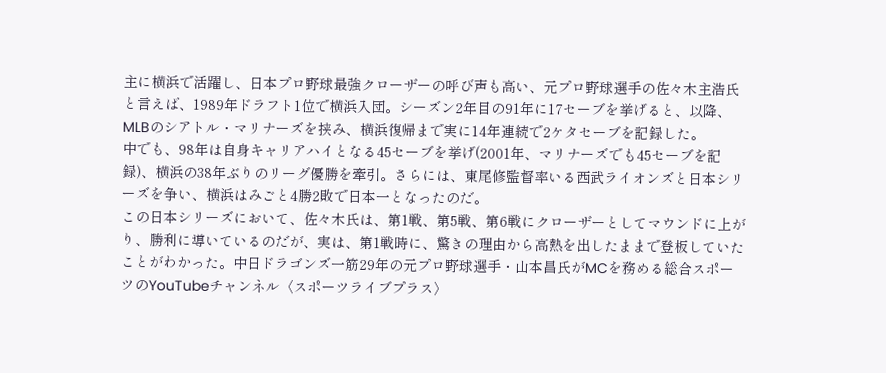主に横浜で活躍し、日本プロ野球最強クローザーの呼び声も高い、元プロ野球選手の佐々木主浩氏と言えば、1989年ドラフト1位で横浜入団。シーズン2年目の91年に17セーブを挙げると、以降、MLBのシアトル・マリナーズを挟み、横浜復帰まで実に14年連続で2ケタセーブを記録した。
中でも、98年は自身キャリアハイとなる45セーブを挙げ(2001年、マリナーズでも45セーブを記録)、横浜の38年ぶりのリーグ優勝を牽引。さらには、東尾修監督率いる西武ライオンズと日本シリーズを争い、横浜はみごと4勝2敗で日本一となったのだ。
この日本シリーズにおいて、佐々木氏は、第1戦、第5戦、第6戦にクローザーとしてマウンドに上がり、勝利に導いているのだが、実は、第1戦時に、驚きの理由から高熱を出したままで登板していたことがわかった。中日ドラゴンズ一筋29年の元プロ野球選手・山本昌氏がMCを務める総合スポーツのYouTubeチャンネル〈スポーツライブプラス〉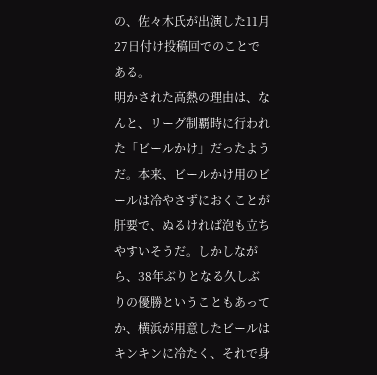の、佐々木氏が出演した11月27日付け投稿回でのことである。
明かされた高熱の理由は、なんと、リーグ制覇時に行われた「ビールかけ」だったようだ。本来、ビールかけ用のビールは冷やさずにおくことが肝要で、ぬるければ泡も立ちやすいそうだ。しかしながら、38年ぶりとなる久しぶりの優勝ということもあってか、横浜が用意したビールはキンキンに冷たく、それで身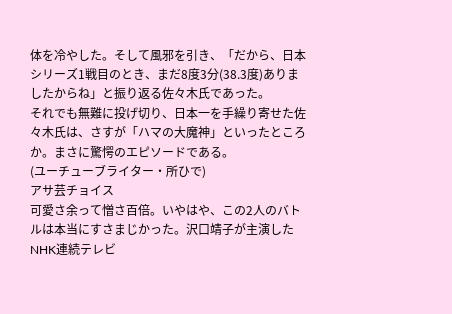体を冷やした。そして風邪を引き、「だから、日本シリーズ1戦目のとき、まだ8度3分(38.3度)ありましたからね」と振り返る佐々木氏であった。
それでも無難に投げ切り、日本一を手繰り寄せた佐々木氏は、さすが「ハマの大魔神」といったところか。まさに驚愕のエピソードである。
(ユーチューブライター・所ひで)
アサ芸チョイス
可愛さ余って憎さ百倍。いやはや、この2人のバトルは本当にすさまじかった。沢口靖子が主演したNHK連続テレビ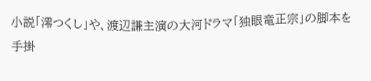小説「澪つくし」や、渡辺謙主演の大河ドラマ「独眼竜正宗」の脚本を手掛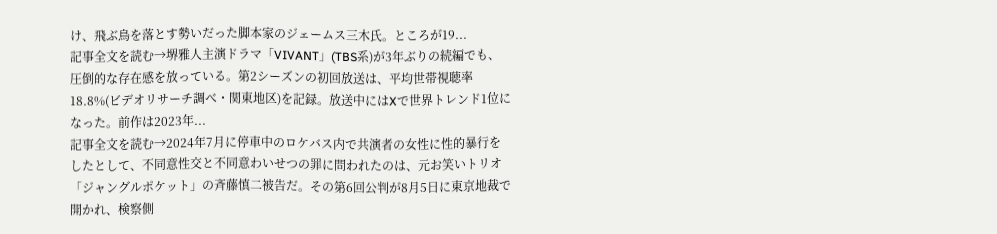け、飛ぶ鳥を落とす勢いだった脚本家のジェームス三木氏。ところが19...
記事全文を読む→堺雅人主演ドラマ「VIVANT」(TBS系)が3年ぶりの続編でも、圧倒的な存在感を放っている。第2シーズンの初回放送は、平均世帯視聴率18.8%(ビデオリサーチ調べ・関東地区)を記録。放送中にはXで世界トレンド1位になった。前作は2023年...
記事全文を読む→2024年7月に停車中のロケバス内で共演者の女性に性的暴行をしたとして、不同意性交と不同意わいせつの罪に問われたのは、元お笑いトリオ「ジャングルポケット」の斉藤慎二被告だ。その第6回公判が8月5日に東京地裁で開かれ、検察側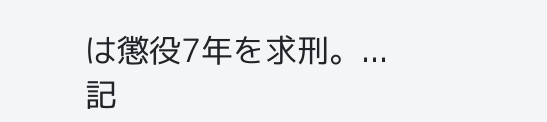は懲役7年を求刑。...
記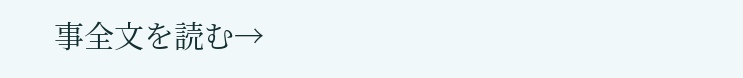事全文を読む→